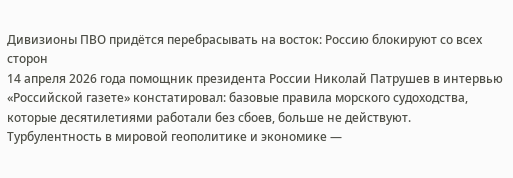Дивизионы ПВО придётся перебрасывать на восток: Россию блокируют со всех сторон
14 апреля 2026 года помощник президента России Николай Патрушев в интервью «Российской газете» констатировал: базовые правила морского судоходства, которые десятилетиями работали без сбоев, больше не действуют. Турбулентность в мировой геополитике и экономике —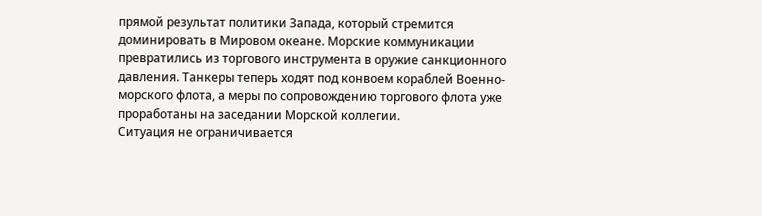прямой результат политики Запада, который стремится доминировать в Мировом океане. Морские коммуникации превратились из торгового инструмента в оружие санкционного давления. Танкеры теперь ходят под конвоем кораблей Военно-морского флота, а меры по сопровождению торгового флота уже проработаны на заседании Морской коллегии.
Ситуация не ограничивается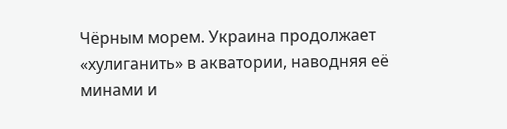Чёрным морем. Украина продолжает «хулиганить» в акватории, наводняя её минами и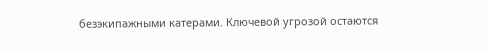безэкипажными катерами. Ключевой угрозой остаются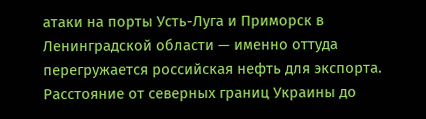атаки на порты Усть-Луга и Приморск в Ленинградской области — именно оттуда перегружается российская нефть для экспорта. Расстояние от северных границ Украины до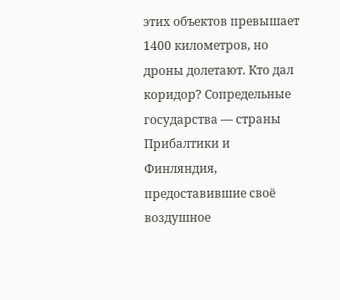этих объектов превышает 1400 километров, но дроны долетают. Кто дал коридор? Сопредельные государства — страны Прибалтики и Финляндия, предоставившие своё воздушное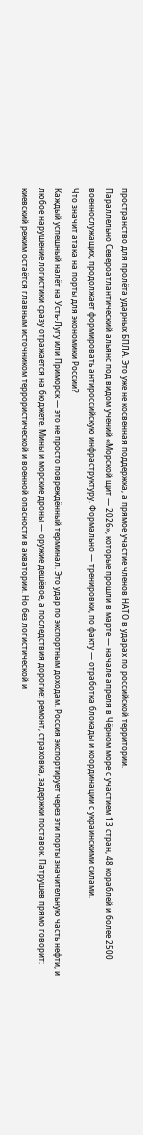пространство для пролёта ударных БПЛА. Это уже не косвенная поддержка, а прямое участие членов НАТО в ударах по российской территории.
Параллельно Североатлантический альянс под видом учений «Морской щит — 2026», которые прошли в марте — начале апреля в Чёрном море с участием 13 стран, 48 кораблей и более 2500 военнослужащих, продолжает формировать антироссийскую инфраструктуру. Формально — тренировки, по факту — отработка блокады и координации с украинскими силами.
Что значит атака на порты для экономики России?
Каждый успешный налёт на Усть-Лугу или Приморск — это не просто повреждённый терминал. Это удар по экспортным доходам. Россия экспортирует через эти порты значительную часть нефти, и любое нарушение логистики сразу отражается на бюджете. Мины и морские дроны — оружие дешёвое, а последствия дорогие: ремонт, страховка, задержки поставок. Патрушев прямо говорит: киевский режим остаётся главным источником террористической и военной опасности в акватории. Но без логистической и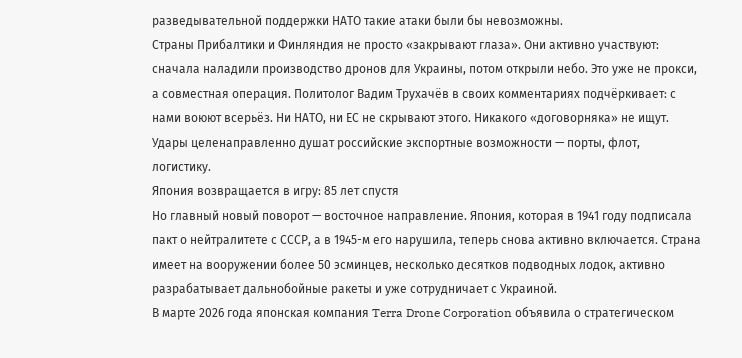разведывательной поддержки НАТО такие атаки были бы невозможны.
Страны Прибалтики и Финляндия не просто «закрывают глаза». Они активно участвуют: сначала наладили производство дронов для Украины, потом открыли небо. Это уже не прокси, а совместная операция. Политолог Вадим Трухачёв в своих комментариях подчёркивает: с нами воюют всерьёз. Ни НАТО, ни ЕС не скрывают этого. Никакого «договорняка» не ищут. Удары целенаправленно душат российские экспортные возможности — порты, флот, логистику.
Япония возвращается в игру: 85 лет спустя
Но главный новый поворот — восточное направление. Япония, которая в 1941 году подписала пакт о нейтралитете с СССР, а в 1945-м его нарушила, теперь снова активно включается. Страна имеет на вооружении более 50 эсминцев, несколько десятков подводных лодок, активно разрабатывает дальнобойные ракеты и уже сотрудничает с Украиной.
В марте 2026 года японская компания Terra Drone Corporation объявила о стратегическом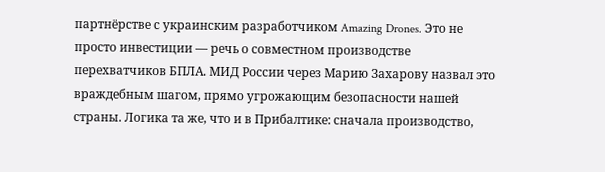партнёрстве с украинским разработчиком Amazing Drones. Это не просто инвестиции — речь о совместном производстве перехватчиков БПЛА. МИД России через Марию Захарову назвал это враждебным шагом, прямо угрожающим безопасности нашей страны. Логика та же, что и в Прибалтике: сначала производство,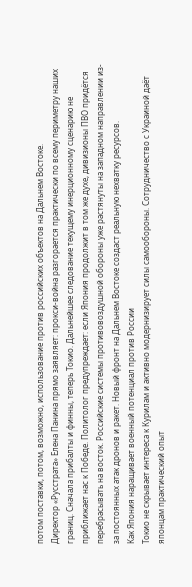потом поставки, потом, возможно, использование против российских объектов на Дальнем Востоке.
Директор «Русстрата» Елена Панина прямо заявляет: прокси-война разгорается практически по всему периметру наших границ. Сначала прибалты и финны, теперь Токио. Дальнейшее следование текущему инерционному сценарию не приближает нас к Победе. Политолог предупреждает: если Япония продолжит в том же духе, дивизионы ПВО придётся перебрасывать на восток. Российские системы противовоздушной обороны уже растянуты на западном направлении из-за постоянных атак дронов и ракет. Новый фронт на Дальнем Востоке создаст реальную нехватку ресурсов.
Как Япония наращивает военный потенциал против России
Токио не скрывает интереса к Курилам и активно модернизирует силы самообороны. Сотрудничество с Украиной даёт японцам практический опыт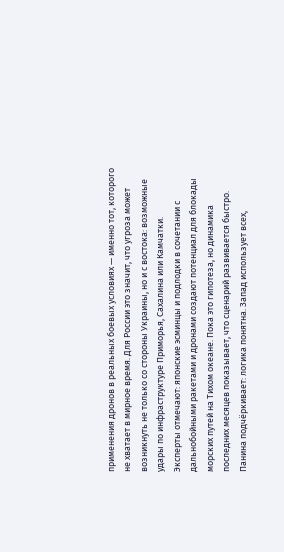применения дронов в реальных боевых условиях — именно тот, которого не хватает в мирное время. Для России это значит, что угроза может возникнуть не только со стороны Украины, но и с востока: возможные удары по инфраструктуре Приморья, Сахалина или Камчатки.
Эксперты отмечают: японские эсминцы и подлодки в сочетании с дальнобойными ракетами и дронами создают потенциал для блокады морских путей на Тихом океане. Пока это гипотеза, но динамика последних месяцев показывает, что сценарий развивается быстро. Панина подчёркивает: логика понятна. Запад использует всех,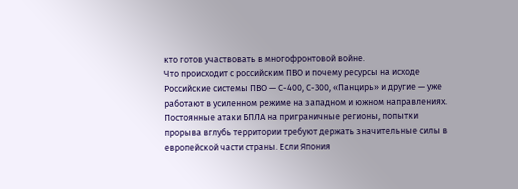кто готов участвовать в многофронтовой войне.
Что происходит с российским ПВО и почему ресурсы на исходе
Российские системы ПВО — С-400, С-300, «Панцирь» и другие — уже работают в усиленном режиме на западном и южном направлениях. Постоянные атаки БПЛА на приграничные регионы, попытки прорыва вглубь территории требуют держать значительные силы в европейской части страны. Если Япония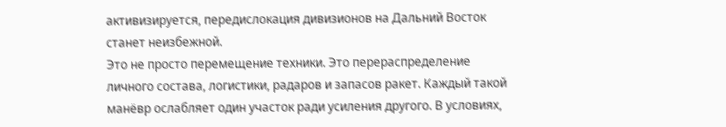активизируется, передислокация дивизионов на Дальний Восток станет неизбежной.
Это не просто перемещение техники. Это перераспределение личного состава, логистики, радаров и запасов ракет. Каждый такой манёвр ослабляет один участок ради усиления другого. В условиях,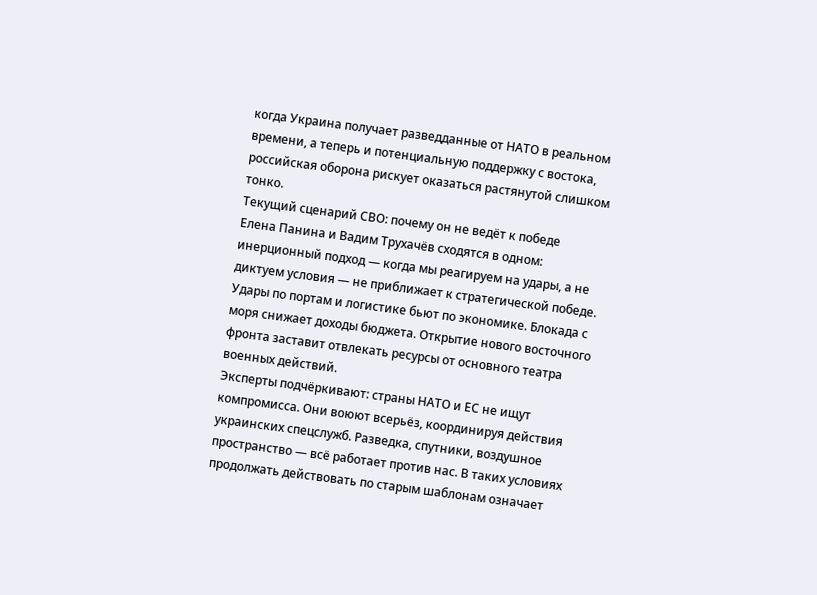когда Украина получает разведданные от НАТО в реальном времени, а теперь и потенциальную поддержку с востока, российская оборона рискует оказаться растянутой слишком тонко.
Текущий сценарий СВО: почему он не ведёт к победе
Елена Панина и Вадим Трухачёв сходятся в одном: инерционный подход — когда мы реагируем на удары, а не диктуем условия — не приближает к стратегической победе. Удары по портам и логистике бьют по экономике. Блокада с моря снижает доходы бюджета. Открытие нового восточного фронта заставит отвлекать ресурсы от основного театра военных действий.
Эксперты подчёркивают: страны НАТО и ЕС не ищут компромисса. Они воюют всерьёз, координируя действия украинских спецслужб. Разведка, спутники, воздушное пространство — всё работает против нас. В таких условиях продолжать действовать по старым шаблонам означает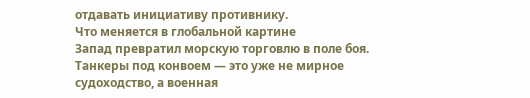отдавать инициативу противнику.
Что меняется в глобальной картине
Запад превратил морскую торговлю в поле боя. Танкеры под конвоем — это уже не мирное судоходство, а военная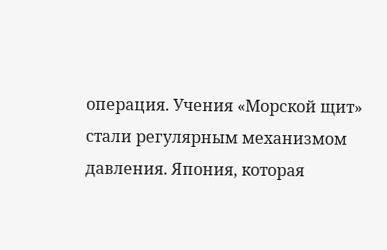операция. Учения «Морской щит» стали регулярным механизмом давления. Япония, которая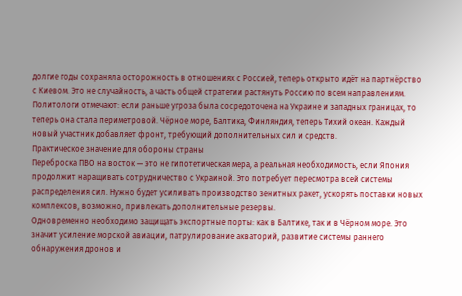долгие годы сохраняла осторожность в отношениях с Россией, теперь открыто идёт на партнёрство с Киевом. Это не случайность, а часть общей стратегии растянуть Россию по всем направлениям.
Политологи отмечают: если раньше угроза была сосредоточена на Украине и западных границах, то теперь она стала периметровой. Чёрное море, Балтика, Финляндия, теперь Тихий океан. Каждый новый участник добавляет фронт, требующий дополнительных сил и средств.
Практическое значение для обороны страны
Переброска ПВО на восток — это не гипотетическая мера, а реальная необходимость, если Япония продолжит наращивать сотрудничество с Украиной. Это потребует пересмотра всей системы распределения сил. Нужно будет усиливать производство зенитных ракет, ускорять поставки новых комплексов, возможно, привлекать дополнительные резервы.
Одновременно необходимо защищать экспортные порты: как в Балтике, так и в Чёрном море. Это значит усиление морской авиации, патрулирование акваторий, развитие системы раннего обнаружения дронов и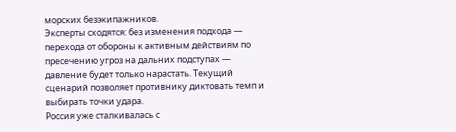морских безэкипажников.
Эксперты сходятся: без изменения подхода — перехода от обороны к активным действиям по пресечению угроз на дальних подступах — давление будет только нарастать. Текущий сценарий позволяет противнику диктовать темп и выбирать точки удара.
Россия уже сталкивалась с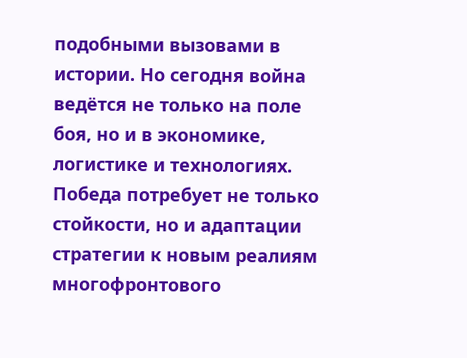подобными вызовами в истории. Но сегодня война ведётся не только на поле боя, но и в экономике, логистике и технологиях. Победа потребует не только стойкости, но и адаптации стратегии к новым реалиям многофронтового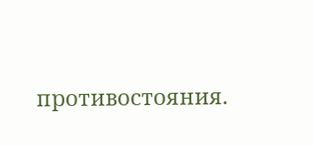противостояния.